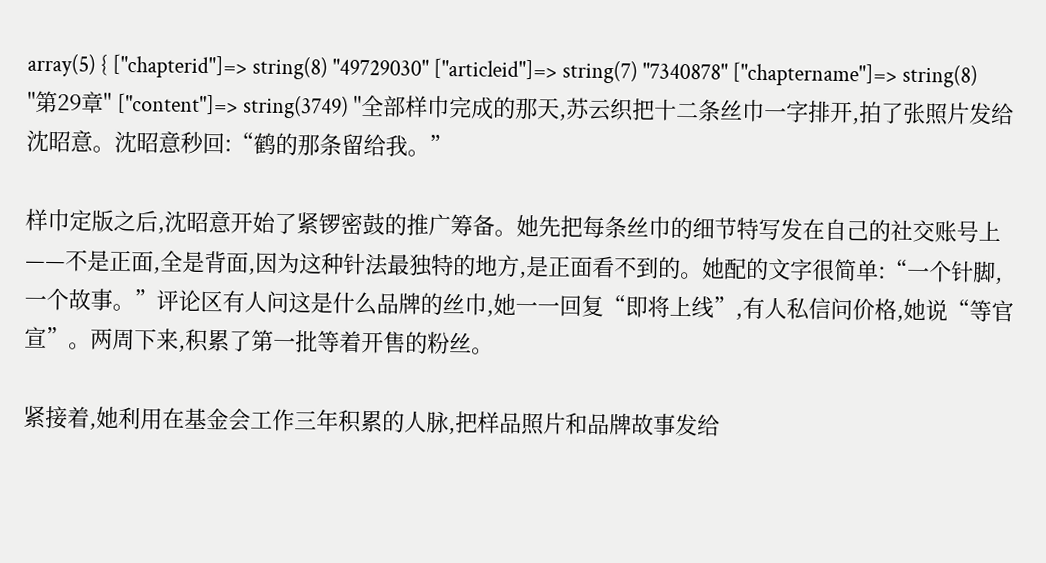array(5) { ["chapterid"]=> string(8) "49729030" ["articleid"]=> string(7) "7340878" ["chaptername"]=> string(8) "第29章" ["content"]=> string(3749) "全部样巾完成的那天,苏云织把十二条丝巾一字排开,拍了张照片发给沈昭意。沈昭意秒回:“鹤的那条留给我。”

样巾定版之后,沈昭意开始了紧锣密鼓的推广筹备。她先把每条丝巾的细节特写发在自己的社交账号上——不是正面,全是背面,因为这种针法最独特的地方,是正面看不到的。她配的文字很简单:“一个针脚,一个故事。”评论区有人问这是什么品牌的丝巾,她一一回复“即将上线”,有人私信问价格,她说“等官宣”。两周下来,积累了第一批等着开售的粉丝。

紧接着,她利用在基金会工作三年积累的人脉,把样品照片和品牌故事发给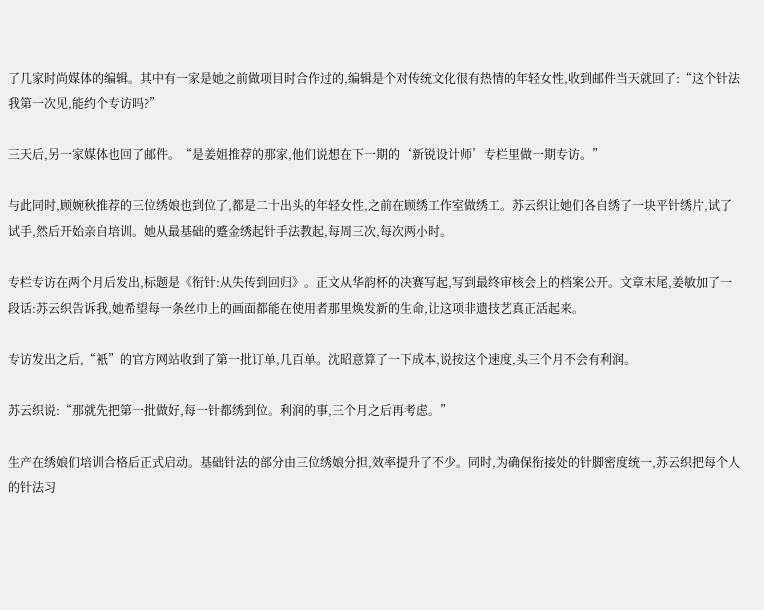了几家时尚媒体的编辑。其中有一家是她之前做项目时合作过的,编辑是个对传统文化很有热情的年轻女性,收到邮件当天就回了:“这个针法我第一次见,能约个专访吗?”

三天后,另一家媒体也回了邮件。“是姜姐推荐的那家,他们说想在下一期的‘新锐设计师’专栏里做一期专访。”

与此同时,顾婉秋推荐的三位绣娘也到位了,都是二十出头的年轻女性,之前在顾绣工作室做绣工。苏云织让她们各自绣了一块平针绣片,试了试手,然后开始亲自培训。她从最基础的蹙金绣起针手法教起,每周三次,每次两小时。

专栏专访在两个月后发出,标题是《衔针:从失传到回归》。正文从华韵杯的决赛写起,写到最终审核会上的档案公开。文章末尾,姜敏加了一段话:苏云织告诉我,她希望每一条丝巾上的画面都能在使用者那里焕发新的生命,让这项非遗技艺真正活起来。

专访发出之后,“衹”的官方网站收到了第一批订单,几百单。沈昭意算了一下成本,说按这个速度,头三个月不会有利润。

苏云织说:“那就先把第一批做好,每一针都绣到位。利润的事,三个月之后再考虑。”

生产在绣娘们培训合格后正式启动。基础针法的部分由三位绣娘分担,效率提升了不少。同时,为确保衔接处的针脚密度统一,苏云织把每个人的针法习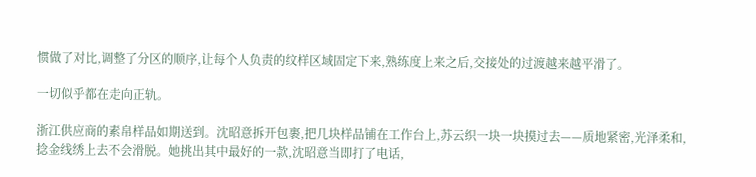惯做了对比,调整了分区的顺序,让每个人负责的纹样区域固定下来,熟练度上来之后,交接处的过渡越来越平滑了。

一切似乎都在走向正轨。

浙江供应商的素帛样品如期送到。沈昭意拆开包裹,把几块样品铺在工作台上,苏云织一块一块摸过去——质地紧密,光泽柔和,捻金线绣上去不会滑脱。她挑出其中最好的一款,沈昭意当即打了电话,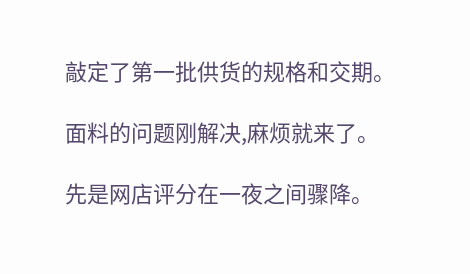敲定了第一批供货的规格和交期。

面料的问题刚解决,麻烦就来了。

先是网店评分在一夜之间骤降。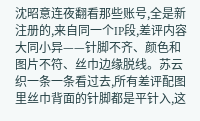沈昭意连夜翻看那些账号,全是新注册的,来自同一个IP段,差评内容大同小异——针脚不齐、颜色和图片不符、丝巾边缘脱线。苏云织一条一条看过去,所有差评配图里丝巾背面的针脚都是平针入,这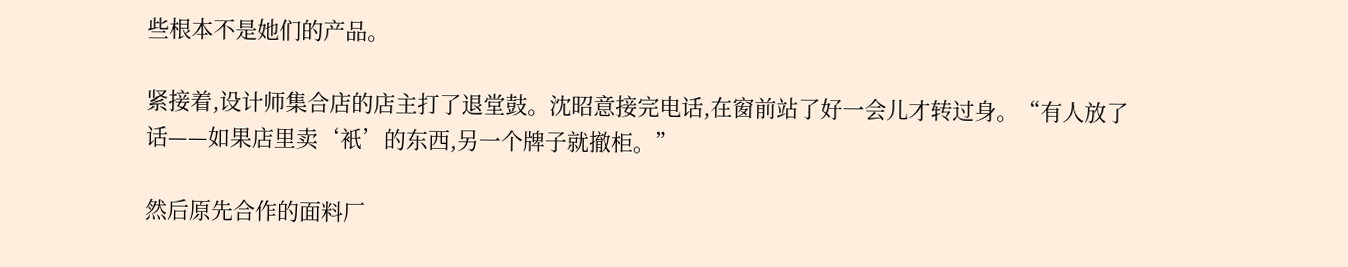些根本不是她们的产品。

紧接着,设计师集合店的店主打了退堂鼓。沈昭意接完电话,在窗前站了好一会儿才转过身。“有人放了话——如果店里卖‘衹’的东西,另一个牌子就撤柜。”

然后原先合作的面料厂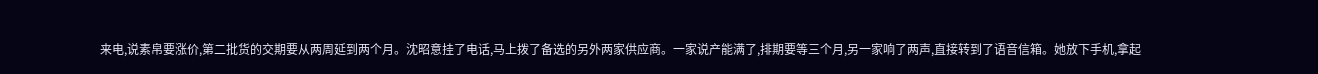来电,说素帛要涨价,第二批货的交期要从两周延到两个月。沈昭意挂了电话,马上拨了备选的另外两家供应商。一家说产能满了,排期要等三个月,另一家响了两声,直接转到了语音信箱。她放下手机,拿起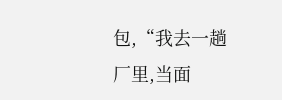包,“我去一趟厂里,当面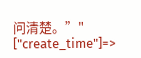问清楚。”" ["create_time"]=>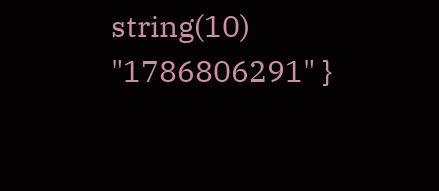string(10) "1786806291" }